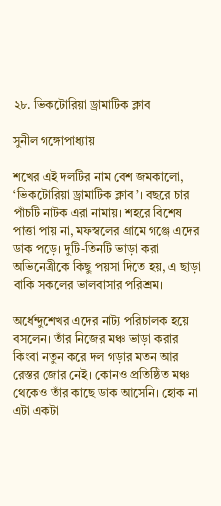২৮. ভিকটোরিয়া ড্রামাটিক ক্লাব

সুনীল গঙ্গোপাধ্যায়

শখের এই দলটির নাম বেশ জমকালো, ‘ভিকটোরিয়া ড্রামাটিক ক্লাব’। বছরে চার পাঁচটি নাটক এরা নামায়। শহরে বিশেষ পাত্তা পায় না, মফস্বলের গ্রামে গঞ্জে এদের ডাক পড়ে। দুটি-তিনটি ভাড়া করা অভিনেত্রীকে কিছু পয়সা দিতে হয়, এ ছাড়া বাকি সকলের ভালবাসার পরিশ্রম।

অর্ধেন্দুশেখর এদের নাট্য পরিচালক হয়ে বসলেন। তাঁর নিজের মঞ্চ ভাড়া করার কিংবা নতুন করে দল গড়ার মতন আর রেস্তর জোর নেই। কোনও প্রতিষ্ঠিত মঞ্চ থেকেও তাঁর কাছে ডাক আসেনি। হোক না এটা একটা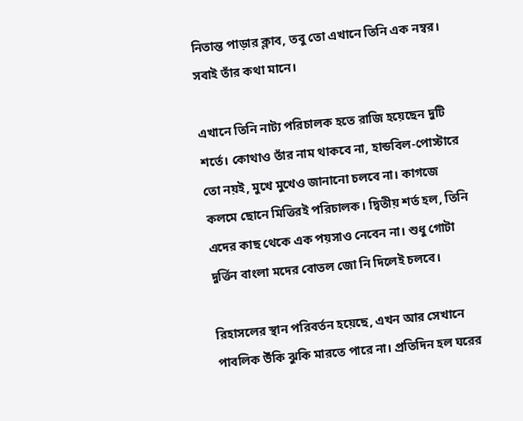নিতান্ত পাড়ার ক্লাব, তবু তো এখানে তিনি এক নম্বর। সবাই তাঁর কথা মানে।

এখানে তিনি নাট্য পরিচালক হতে রাজি হয়েছেন দুটি শর্তে। কোথাও তাঁর নাম থাকবে না, হান্ডবিল-পোস্টারে তো নয়ই, মুখে মুখেও জানানো চলবে না। কাগজে কলমে ছোনে মিত্তিরই পরিচালক। দ্বিতীয় শর্ত হল, তিনি এদের কাছ থেকে এক পয়সাও নেবেন না। শুধু গোটা দুৰ্ত্তিন বাংলা মদের বোতল জো নি দিলেই চলবে।

রিহাসলের স্থান পরিবর্তন হয়েছে, এখন আর সেখানে পাবলিক উঁকি ঝুকি মারতে পারে না। প্রতিদিন হল ঘরের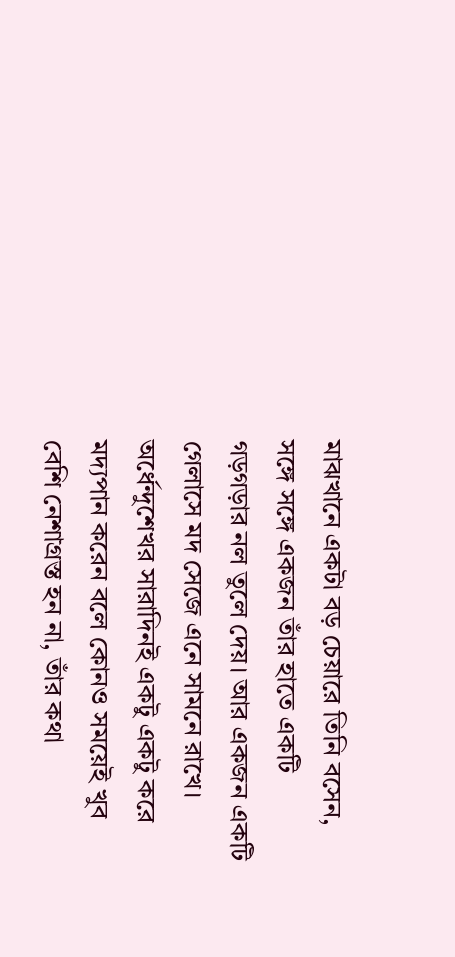মাঝখানে একটা বড় চেয়ারে তিনি বসেন, সঙ্গে সঙ্গে একজন তাঁর হাতে একটি গড়গড়ার নল তুলে দেয়। আর একজন একটি গেলাসে মদ সেজে এনে সামনে রাখে। অর্ধেন্দুশেখর সারাদিনই একটু একটু করে মদ্যপান করেন বলে কোনও সময়েই খুব বেশি নেশাগ্রস্ত হন না, তাঁর কথা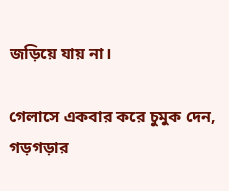জড়িয়ে যায় না।

গেলাসে একবার করে চুমুক দেন, গড়গড়ার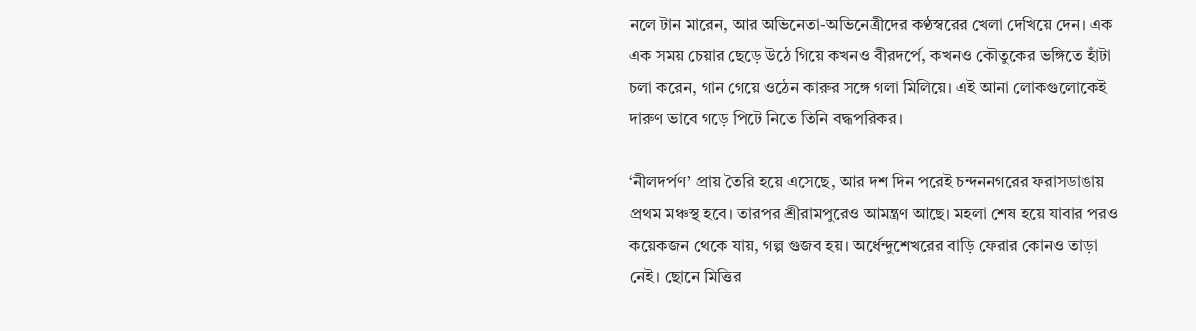নলে টান মারেন, আর অভিনেতা-অভিনেত্রীদের কণ্ঠস্বরের খেলা দেখিয়ে দেন। এক এক সময় চেয়ার ছেড়ে উঠে গিয়ে কখনও বীরদর্পে, কখনও কৌতুকের ভঙ্গিতে হাঁটা চলা করেন, গান গেয়ে ওঠেন কারুর সঙ্গে গলা মিলিয়ে। এই আনা লোকগুলোকেই দারুণ ভাবে গড়ে পিটে নিতে তিনি বদ্ধপরিকর।

‘নীলদর্পণ’ প্রায় তৈরি হয়ে এসেছে, আর দশ দিন পরেই চন্দননগরের ফরাসডাঙায় প্রথম মঞ্চস্থ হবে। তারপর শ্রীরামপুরেও আমন্ত্রণ আছে। মহলা শেষ হয়ে যাবার পরও কয়েকজন থেকে যায়, গল্প গুজব হয়। অর্ধেন্দুশেখরের বাড়ি ফেরার কোনও তাড়া নেই। ছোনে মিত্তির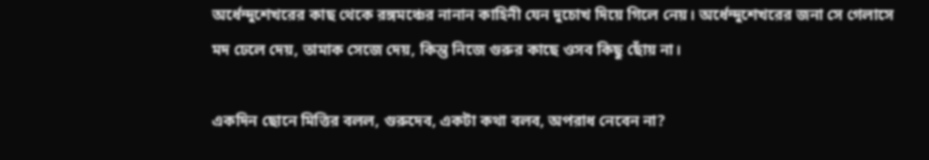অর্ধেন্দুশেখরের কাছ থেকে রঙ্গমঞ্চের নানান কাহিনী যেন দুচোখ দিয়ে গিলে নেয়। অর্ধেন্দুশেখরের জনা সে গেলাসে মদ ঢেলে দেয়, তামাক সেজে দেয়, কিন্তু নিজে গুরুর কাছে ওসব কিছু ছোঁয় না।

একদিন ছোনে মিত্তির বলল, গুরুদেব, একটা কথা বলব, অপরাধ নেবেন না?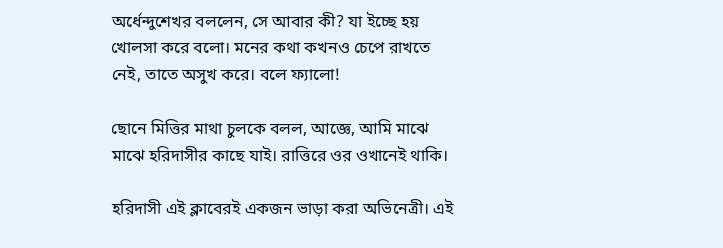অর্ধেন্দুশেখর বললেন, সে আবার কী? যা ইচ্ছে হয় খোলসা করে বলো। মনের কথা কখনও চেপে রাখতে নেই, তাতে অসুখ করে। বলে ফ্যালো!

ছোনে মিত্তির মাথা চুলকে বলল, আজ্ঞে, আমি মাঝে মাঝে হরিদাসীর কাছে যাই। রাত্তিরে ওর ওখানেই থাকি।

হরিদাসী এই ক্লাবেরই একজন ভাড়া করা অভিনেত্রী। এই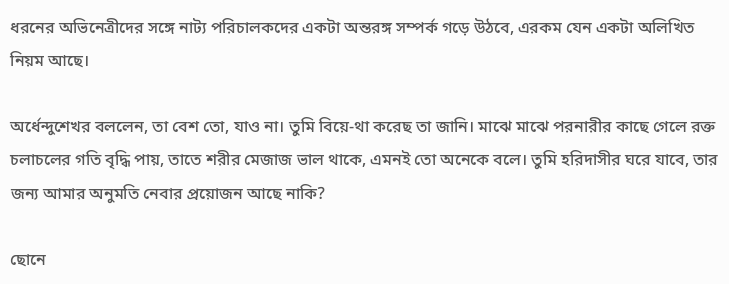ধরনের অভিনেত্রীদের সঙ্গে নাট্য পরিচালকদের একটা অন্তরঙ্গ সম্পর্ক গড়ে উঠবে, এরকম যেন একটা অলিখিত নিয়ম আছে।

অর্ধেন্দুশেখর বললেন, তা বেশ তো, যাও না। তুমি বিয়ে-থা করেছ তা জানি। মাঝে মাঝে পরনারীর কাছে গেলে রক্ত চলাচলের গতি বৃদ্ধি পায়, তাতে শরীর মেজাজ ভাল থাকে, এমনই তো অনেকে বলে। তুমি হরিদাসীর ঘরে যাবে, তার জন্য আমার অনুমতি নেবার প্রয়োজন আছে নাকি?

ছোনে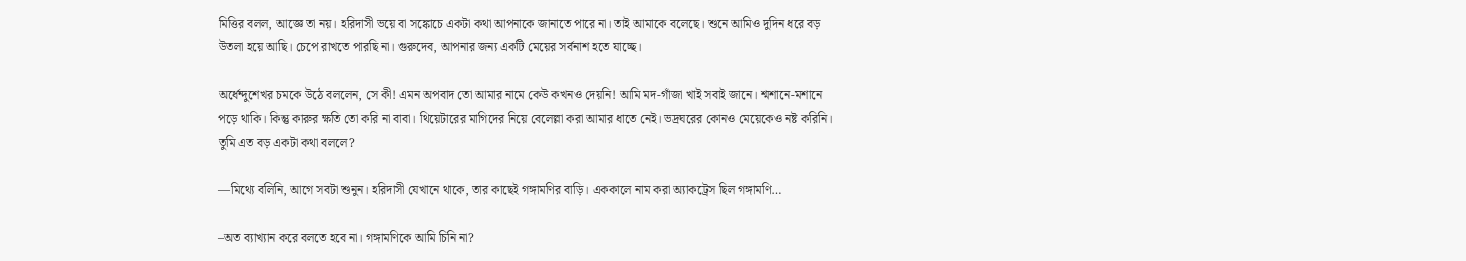মিত্তির বলল, আজ্ঞে তা নয়। হরিদাসী ভয়ে বা সঙ্কোচে একটা কথা আপনাকে জানাতে পারে না। তাই আমাকে বলেছে। শুনে আমিও দুদিন ধরে বড় উতলা হয়ে আছি। চেপে রাখতে পারছি না। গুরুদেব, আপনার জন্য একটি মেয়ের সর্বনাশ হতে যাচ্ছে।

অর্ধেন্দুশেখর চমকে উঠে বললেন, সে কী! এমন অপবাদ তো আমার নামে কেউ কখনও দেয়নি! আমি মদ-গাঁজা খাই সবাই জানে। শ্মশানে-মশানে পড়ে থাকি। কিন্তু কারুর ক্ষতি তো করি না বাবা। থিয়েটারের মাগিদের নিয়ে বেলেল্লা করা আমার ধাতে নেই। ভদ্রঘরের কোনও মেয়েকেও নষ্ট করিনি। তুমি এত বড় একটা কথা বললে?

—মিথ্যে বলিনি, আগে সবটা শুনুন। হরিদাসী যেখানে থাকে, তার কাছেই গঙ্গামণির বাড়ি। এককালে নাম করা অ্যাকট্রেস ছিল গঙ্গামণি…

–অত ব্যাখ্যান করে বলতে হবে না। গঙ্গামণিকে আমি চিনি না?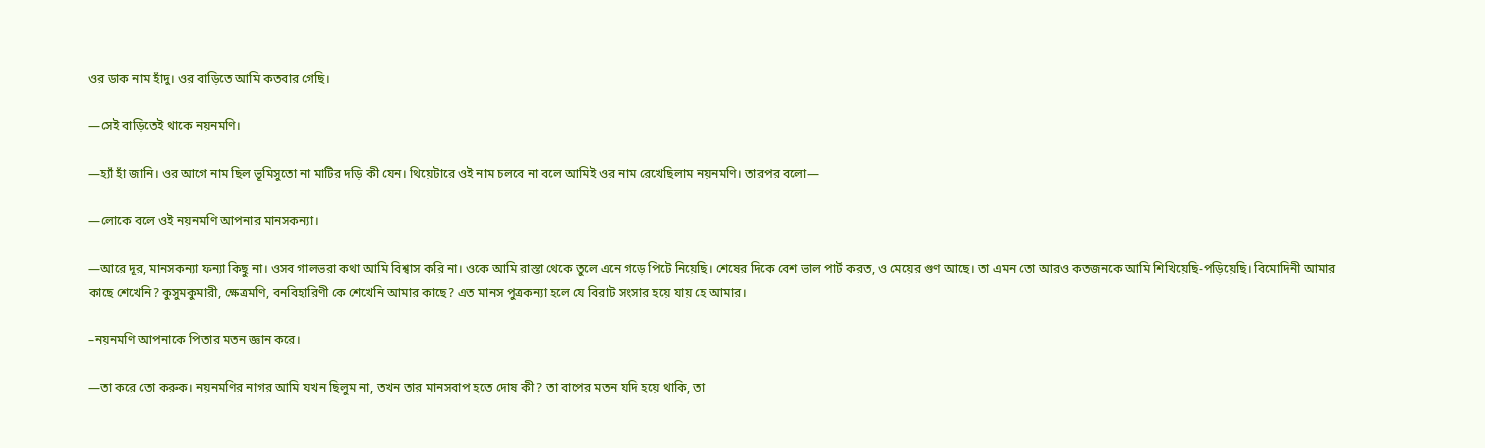ওর ডাক নাম হাঁদু। ওর বাড়িতে আমি কতবার গেছি।

—সেই বাড়িতেই থাকে নয়নমণি।

—হ্যাঁ হাঁ জানি। ওর আগে নাম ছিল ভূমিসুতো না মাটির দড়ি কী যেন। থিয়েটারে ওই নাম চলবে না বলে আমিই ওর নাম রেখেছিলাম নয়নমণি। তারপর বলো—

—লোকে বলে ওই নয়নমণি আপনার মানসকন্যা।

—আরে দূর, মানসকন্যা ফন্যা কিছু না। ওসব গালভরা কথা আমি বিশ্বাস করি না। ওকে আমি রাস্তা থেকে তুলে এনে গড়ে পিটে নিয়েছি। শেষের দিকে বেশ ভাল পার্ট করত, ও মেয়ের গুণ আছে। তা এমন তো আরও কতজনকে আমি শিখিয়েছি-পড়িয়েছি। বিমোদিনী আমার কাছে শেখেনি? কুসুমকুমারী, ক্ষেত্রমণি, বনবিহারিণী কে শেখেনি আমার কাছে? এত মানস পুত্রকন্যা হলে যে বিরাট সংসার হয়ে যায় হে আমার।

–নয়নমণি আপনাকে পিতার মতন জ্ঞান করে।

—তা করে তো করুক। নয়নমণির নাগর আমি যখন ছিলুম না, তখন তার মানসবাপ হতে দোষ কী? তা বাপের মতন যদি হয়ে থাকি, তা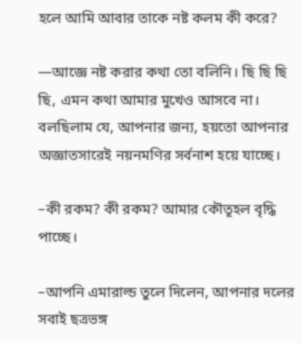হলে আমি আবার তাকে নষ্ট কলম কী করে?

—আজ্ঞে নষ্ট করার কথা তো বলিনি। ছি ছি ছি ছি, এমন কথা আমার মুখেও আসবে না। বলছিলাম যে, আপনার জন্য, হয়তো আপনার অজ্ঞাতসারেই নয়নমণির সর্বনাশ হয়ে যাচ্ছে।

–কী রকম? কী রকম? আমার কৌতূহল বৃদ্ধি পাচ্ছে।

–আপনি এমারাল্ড তুলে দিলেন, আপনার দলের সবাই ছত্রভঙ্গ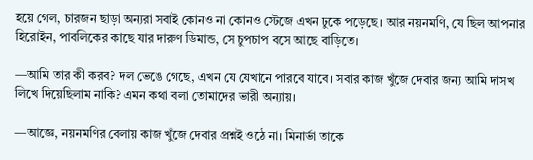হয়ে গেল, চারজন ছাড়া অন্যরা সবাই কোনও না কোনও স্টেজে এখন ঢুকে পড়েছে। আর নয়নমণি, যে ছিল আপনার  হিরোইন, পাবলিকের কাছে যার দারুণ ডিমান্ড, সে চুপচাপ বসে আছে বাড়িতে।

—আমি তার কী করব? দল ভেঙে গেছে, এখন যে যেখানে পারবে যাবে। সবার কাজ খুঁজে দেবার জন্য আমি দাসখ লিখে দিয়েছিলাম নাকি? এমন কথা বলা তোমাদের ভারী অন্যায়।

—আজ্ঞে, নয়নমণির বেলায় কাজ খুঁজে দেবার প্রশ্নই ওঠে না। মিনার্ভা তাকে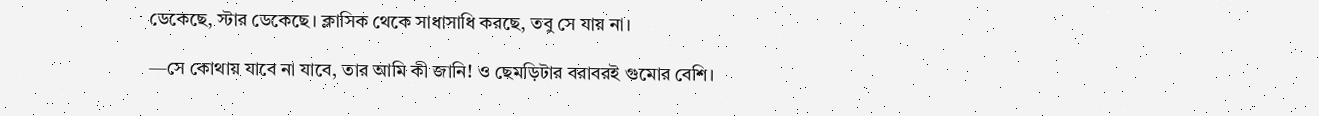ডেকেছে, স্টার ডেকেছে। ক্লাসিক থেকে সাধাসাধি করছে, তবু সে যায় না।

—সে কোথায় যাবে না যাবে, তার আমি কী জানি! ও ছেমড়িটার বরাবরই গুমোর বেশি।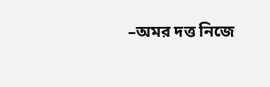–অমর দত্ত নিজে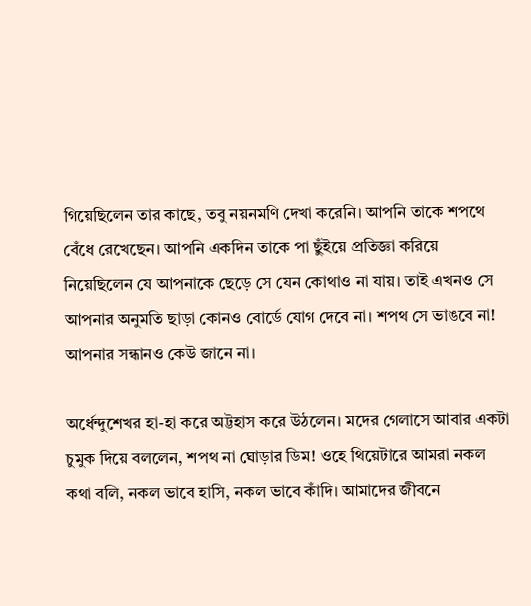গিয়েছিলেন তার কাছে, তবু নয়নমণি দেখা করেনি। আপনি তাকে শপথে বেঁধে রেখেছেন। আপনি একদিন তাকে পা ছুঁইয়ে প্রতিজ্ঞা করিয়ে নিয়েছিলেন যে আপনাকে ছেড়ে সে যেন কোথাও না যায়। তাই এখনও সে আপনার অনুমতি ছাড়া কোনও বোর্ডে যোগ দেবে না। শপথ সে ভাঙবে না! আপনার সন্ধানও কেউ জানে না।

অর্ধেন্দুশেখর হা-হা করে অট্টহাস করে উঠলেন। মদের গেলাসে আবার একটা চুমুক দিয়ে বললেন, শপথ না ঘোড়ার ডিম! ওহে থিয়েটারে আমরা নকল কথা বলি, নকল ভাবে হাসি, নকল ভাবে কাঁদি। আমাদের জীবনে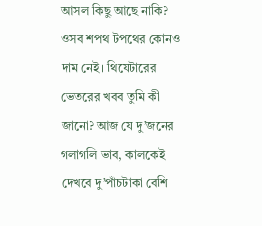আসল কিছু আছে নাকি? ওসব শপথ টপথের কোনও দাম নেই। থিযেটারের ভেতরের খবব তুমি কী জানো? আজ যে দু’জনের গলাগলি ভাব, কালকেই দেখবে দু’পাঁচটাকা বেশি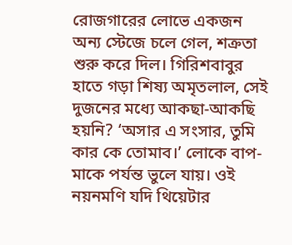রোজগারের লোভে একজন অন্য স্টেজে চলে গেল, শক্রতা শুরু করে দিল। গিরিশবাবুর হাতে গড়া শিষ্য অমৃতলাল, সেই দুজনের মধ্যে আকছা-আকছি হয়নি? ‘অসার এ সংসার, তুমি কার কে তোমাব।’ লোকে বাপ-মাকে পর্যন্ত ভুলে যায়। ওই নয়নমণি যদি থিয়েটার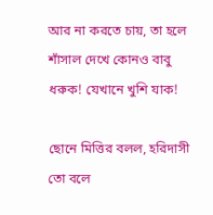আর না করতে চায়, তা হলে শাঁসাল দেখে কোনও বাবু ধরুক! যেখানে খুশি যাক!

ছোনে মিত্তির বলল, হরিদাসী তো বলে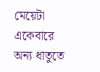মেয়েটা একেবারে অন্য ধাতুতে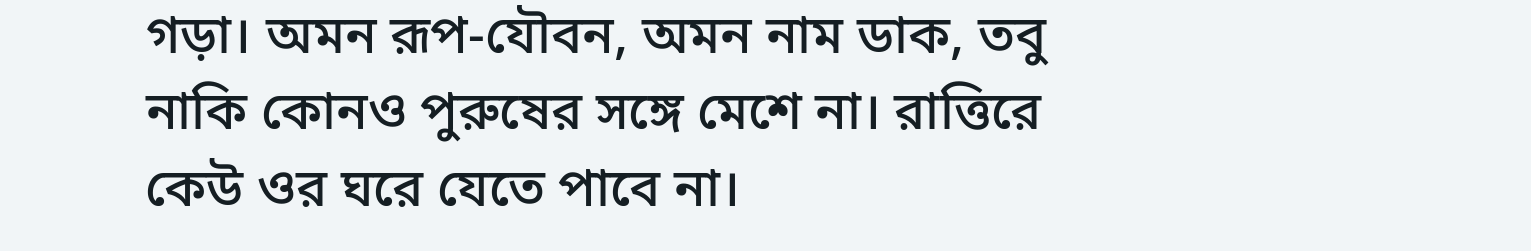গড়া। অমন রূপ-যৌবন, অমন নাম ডাক, তবু নাকি কোনও পুরুষের সঙ্গে মেশে না। রাত্তিরে কেউ ওর ঘরে যেতে পাবে না।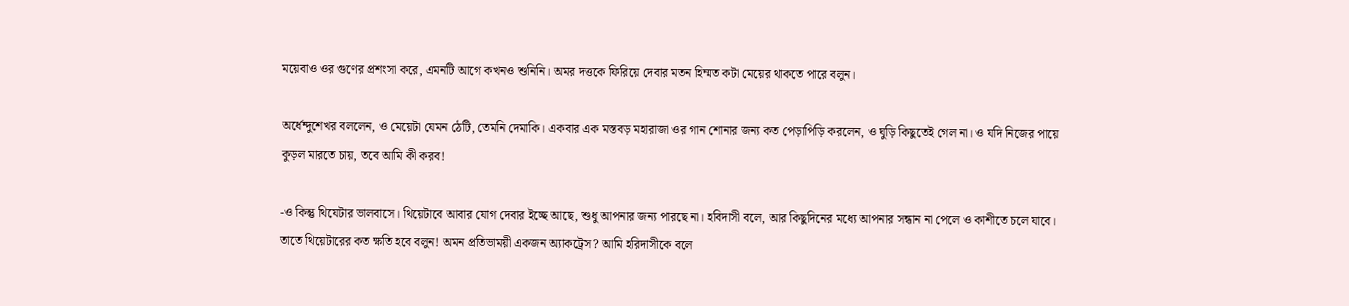ময়েবাও ওর গুণের প্রশংসা করে, এমনটি আগে কখনও শুনিনি। অমর দত্তকে ফিরিয়ে দেবার মতন হিম্মত কটা মেয়ের থাকতে পারে বলুন।

অর্ধেন্দুশেখর বললেন, ও মেয়েটা যেমন ঠেটি, তেমনি দেমাকি। একবার এক মস্তবড় মহারাজা ওর গান শোনার জন্য কত পেড়াপিড়ি করলেন, ও ঘুড়ি কিছুতেই গেল না। ও যদি নিজের পায়ে কুড়ল মারতে চায়, তবে আমি কী করব!

-ও কিন্তু থিযেটার ভালবাসে। থিয়েটাবে আবার যোগ দেবার ইচ্ছে আছে, শুধু আপনার জন্য পারছে না। হবিদাসী বলে, আর কিছুদিনের মধ্যে আপনার সন্ধান না পেলে ও কাশীতে চলে যাবে। তাতে থিয়েটারের কত ক্ষতি হবে বলুন! অমন প্রতিভাময়ী একজন অ্যাকট্রেস? আমি হরিদাসীকে বলে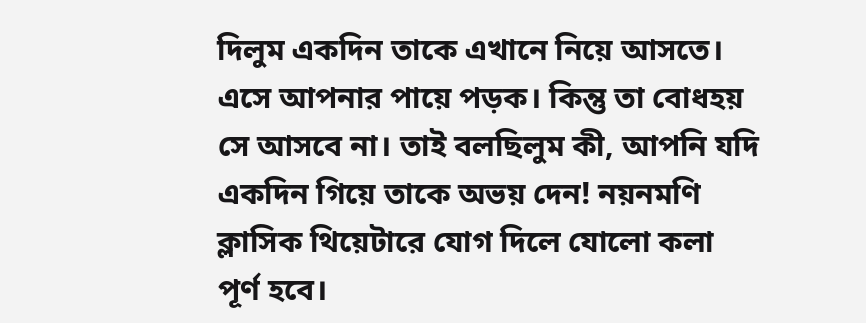দিলুম একদিন তাকে এখানে নিয়ে আসতে। এসে আপনার পায়ে পড়ক। কিন্তু তা বোধহয় সে আসবে না। তাই বলছিলুম কী, আপনি যদি একদিন গিয়ে তাকে অভয় দেন! নয়নমণি ক্লাসিক থিয়েটারে যোগ দিলে যোলো কলা পূর্ণ হবে।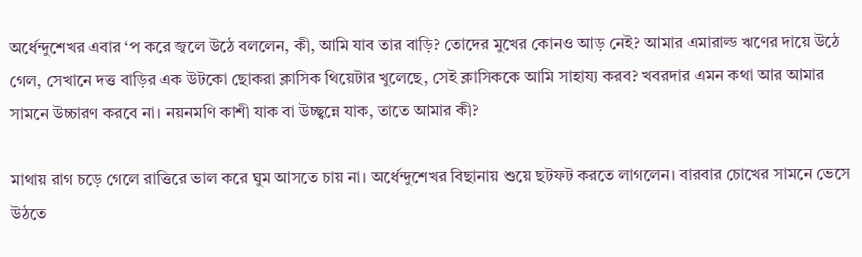অর্ধেন্দুশেখর এবার ‘প করে জ্বলে উঠে বললেন, কী, আমি যাব তার বাড়ি? তোদের মুখের কোনও আড় নেই? আমার এমারাল্ড ঋণের দায়ে উঠে গেল, সেখানে দত্ত বাড়ির এক উটকো ছোকরা ক্লাসিক থিয়েটার খুলেছে, সেই ক্লাসিককে আমি সাহায্য করব? খবরদার এমন কথা আর আমার সামনে উচ্চারণ করবে না। নয়নমণি কাশী যাক বা উচ্ছ্বন্নে যাক, তাতে আমার কী?

মাথায় রাগ চড়ে গেলে রাত্তিরে ভাল করে ঘুম আসতে চায় না। অর্ধেন্দুশেখর বিছানায় শুয়ে ছটফট করতে লাগলেন। বারবার চোখের সামনে ভেসে উঠতে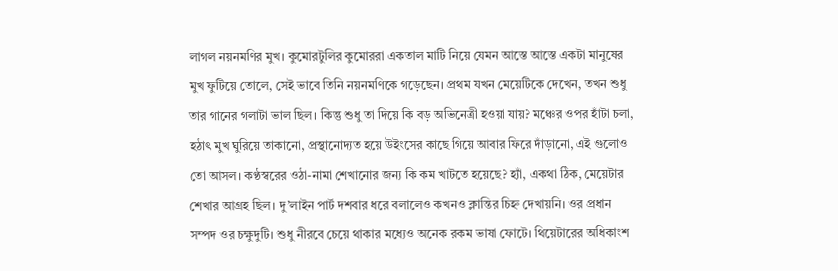লাগল নয়নমণির মুখ। কুমোরটুলির কুমোররা একতাল মাটি নিয়ে যেমন আস্তে আস্তে একটা মানুষের মুখ ফুটিয়ে তোলে, সেই ভাবে তিনি নয়নমণিকে গড়েছেন। প্রথম যখন মেয়েটিকে দেখেন, তখন শুধু তার গানের গলাটা ভাল ছিল। কিন্তু শুধু তা দিয়ে কি বড় অভিনেত্রী হওয়া যায়? মঞ্চের ওপর হাঁটা চলা, হঠাৎ মুখ ঘুরিয়ে তাকানো, প্রস্থানোদ্যত হয়ে উইংসের কাছে গিয়ে আবার ফিরে দাঁড়ানো, এই গুলোও তো আসল। কণ্ঠস্বরের ওঠা-নামা শেখানোর জন্য কি কম খাটতে হয়েছে? হ্যাঁ, একথা ঠিক, মেয়েটার শেখার আগ্রহ ছিল। দু’লাইন পার্ট দশবার ধরে বলালেও কখনও ক্লান্তির চিহ্ন দেখায়নি। ওর প্রধান সম্পদ ওর চক্ষুদুটি। শুধু নীরবে চেয়ে থাকার মধ্যেও অনেক রকম ভাষা ফোটে। থিয়েটারের অধিকাংশ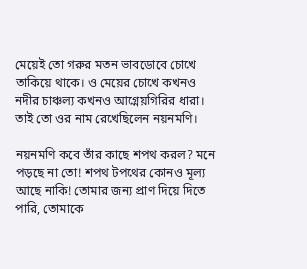মেয়েই তো গরুর মতন ভাবডোবে চোখে তাকিয়ে থাকে। ও মেয়ের চোখে কখনও নদীর চাঞ্চল্য কখনও আগ্নেয়গিরির ধারা। তাই তো ওর নাম রেখেছিলেন নয়নমণি।

নয়নমণি কবে তাঁর কাছে শপথ করল? মনে পড়ছে না তো! শপথ টপথের কোনও মূল্য আছে নাকি! তোমার জন্য প্রাণ দিয়ে দিতে পারি, তোমাকে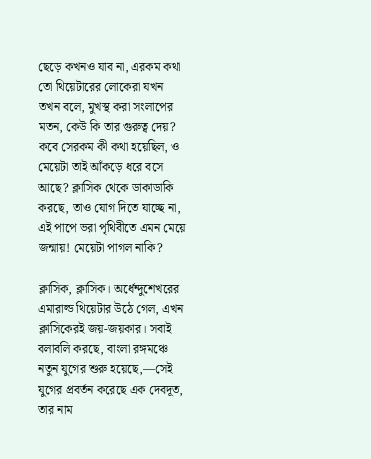ছেড়ে কখনও যাব না, এরকম কথা তো থিয়েটারের লোকেরা যখন তখন বলে, মুখস্থ করা সংলাপের মতন, কেউ কি তার গুরুত্ব দেয়? কবে সেরকম কী কথা হয়েছিল, ও মেয়েটা তাই আঁকড়ে ধরে বসে আছে? ক্লাসিক থেকে ডাকাডাকি করছে, তাও যোগ দিতে যাচ্ছে না, এই পাপে ভরা পৃথিবীতে এমন মেয়ে জন্মায়! মেয়েটা পাগল নাকি?

ক্লাসিক, ক্লাসিক। অর্ধেন্দুশেখরের এমারাল্ড থিয়েটার উঠে গেল, এখন ক্লাসিকেরই জয়-জয়কার। সবাই বলাবলি করছে, বাংলা রঙ্গমঞ্চে নতুন যুগের শুরু হয়েছে,—সেই যুগের প্রবর্তন করেছে এক দেবদূত, তার নাম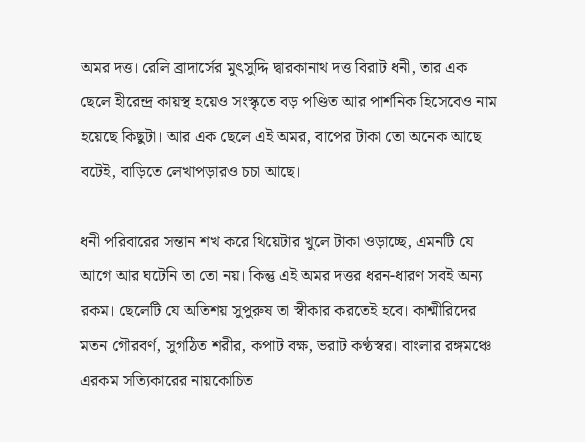অমর দত্ত। রেলি ব্রাদার্সের মুৎসুদ্দি দ্বারকানাথ দত্ত বিরাট ধনী, তার এক ছেলে হীরেন্দ্র কায়স্থ হয়েও সংস্কৃতে বড় পণ্ডিত আর পার্শনিক হিসেবেও নাম হয়েছে কিছুটা। আর এক ছেলে এই অমর, বাপের টাকা তো অনেক আছে বটেই, বাড়িতে লেখাপড়ারও চচা আছে।

ধনী পরিবারের সন্তান শখ করে থিয়েটার খুলে টাকা ওড়াচ্ছে, এমনটি যে আগে আর ঘটেনি তা তো নয়। কিন্তু এই অমর দত্তর ধরন-ধারণ সবই অন্য রকম। ছেলেটি যে অতিশয় সুপুরুষ তা স্বীকার করতেই হবে। কাশ্মীরিদের মতন গৌরবর্ণ, সুগঠিত শরীর, কপাট বক্ষ, ভরাট কণ্ঠস্বর। বাংলার রঙ্গমঞ্চে এরকম সত্যিকারের নায়কোচিত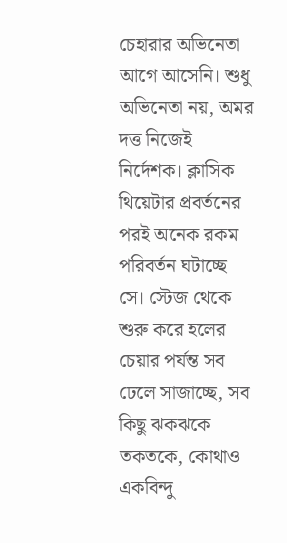চেহারার অভিনেতা আগে আসেনি। শুধু অভিনেতা নয়, অমর দত্ত নিজেই নির্দেশক। ক্লাসিক থিয়েটার প্রবর্তনের পরই অনেক রকম পরিবর্তন ঘটাচ্ছে সে। স্টেজ থেকে শুরু করে হলের চেয়ার পর্যন্ত সব ঢেলে সাজাচ্ছে, সব কিছু ঝকঝকে তকতকে, কোথাও একবিন্দু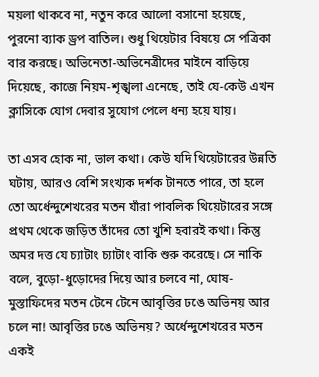ময়লা থাকবে না, নতুন করে আলো বসানো হয়েছে, পুরনো ব্যাক ড্রপ বাতিল। শুধু থিয়েটার বিষয়ে সে পত্রিকা বার করছে। অভিনেতা-অভিনেত্রীদের মাইনে বাড়িয়ে দিয়েছে, কাজে নিয়ম-শৃঙ্খলা এনেছে, তাই যে-কেউ এখন ক্লাসিকে যোগ দেবার সুযোগ পেলে ধন্য হয়ে যায়।

তা এসব হোক না, ভাল কথা। কেউ যদি থিয়েটারের উন্নতি ঘটায়, আরও বেশি সংখ্যক দর্শক টানতে পারে, তা হলে তো অর্ধেন্দুশেখরের মতন যাঁরা পাবলিক থিয়েটারের সঙ্গে প্রথম থেকে জড়িত তাঁদের তো খুশি হবারই কথা। কিন্তু অমর দত্ত যে চ্যাটাং চ্যাটাং বাকি শুরু করেছে। সে নাকি বলে, বুড়ো-ধুড়োদের দিয়ে আর চলবে না, ঘোষ-মুস্তাফিদের মতন টেনে টেনে আবৃত্তির ঢঙে অভিনয় আর চলে না! আবৃত্তির ঢঙে অভিনয়? অর্ধেন্দুশেখরের মতন একই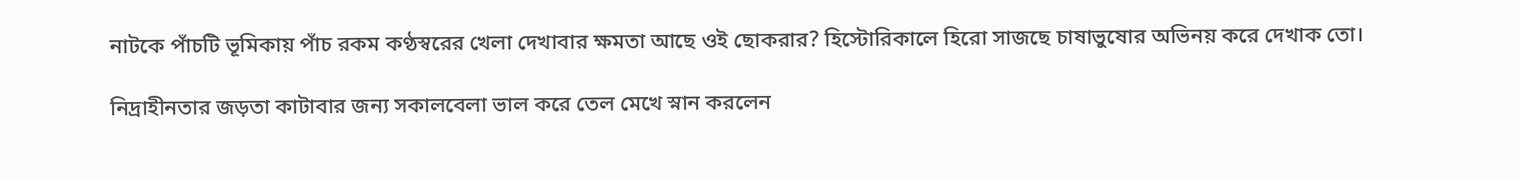নাটকে পাঁচটি ভূমিকায় পাঁচ রকম কণ্ঠস্বরের খেলা দেখাবার ক্ষমতা আছে ওই ছোকরার? হিস্টোরিকালে হিরো সাজছে চাষাভুষোর অভিনয় করে দেখাক তো।

নিদ্রাহীনতার জড়তা কাটাবার জন্য সকালবেলা ভাল করে তেল মেখে স্নান করলেন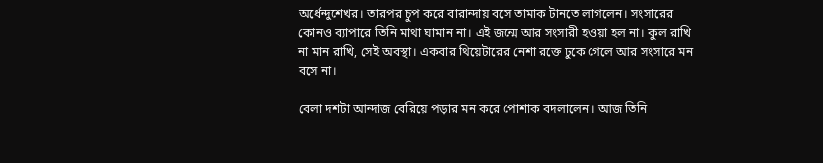অর্ধেন্দুশেখর। তারপর চুপ করে বারান্দায় বসে তামাক টানতে লাগলেন। সংসারের কোনও ব্যাপারে তিনি মাথা ঘামান না। এই জন্মে আর সংসারী হওয়া হল না। কুল রাখি না মান রাখি, সেই অবস্থা। একবার থিয়েটারের নেশা রক্তে ঢুকে গেলে আর সংসারে মন বসে না।

বেলা দশটা আন্দাজ বেরিয়ে পড়ার মন করে পোশাক বদলালেন। আজ তিনি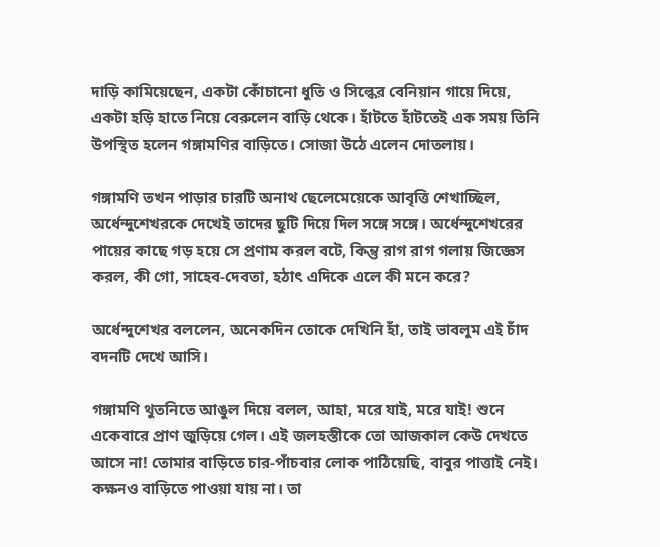দাড়ি কামিয়েছেন, একটা কোঁচানো ধুতি ও সিল্কের বেনিয়ান গায়ে দিয়ে, একটা হড়ি হাতে নিয়ে বেরুলেন বাড়ি থেকে। হাঁটতে হাঁটতেই এক সময় তিনি উপস্থিত হলেন গঙ্গামণির বাড়িতে। সোজা উঠে এলেন দোতলায়।

গঙ্গামণি তখন পাড়ার চারটি অনাথ ছেলেমেয়েকে আবৃত্তি শেখাচ্ছিল, অর্ধেন্দুশেখরকে দেখেই তাদের ছুটি দিয়ে দিল সঙ্গে সঙ্গে। অর্ধেন্দুশেখরের পায়ের কাছে গড় হয়ে সে প্রণাম করল বটে, কিন্তু রাগ রাগ গলায় জিজ্ঞেস করল, কী গো, সাহেব-দেবতা, হঠাৎ এদিকে এলে কী মনে করে?

অর্ধেন্দুশেখর বললেন, অনেকদিন তোকে দেখিনি হাঁ, তাই ভাবলুম এই চাঁদ বদনটি দেখে আসি।

গঙ্গামণি থুতনিতে আঙুল দিয়ে বলল, আহা, মরে যাই, মরে যাই! শুনে একেবারে প্রাণ জুড়িয়ে গেল। এই জলহস্তীকে তো আজকাল কেউ দেখতে আসে না! তোমার বাড়িতে চার-পাঁচবার লোক পাঠিয়েছি, বাবুর পাত্তাই নেই। কক্ষনও বাড়িতে পাওয়া যায় না। তা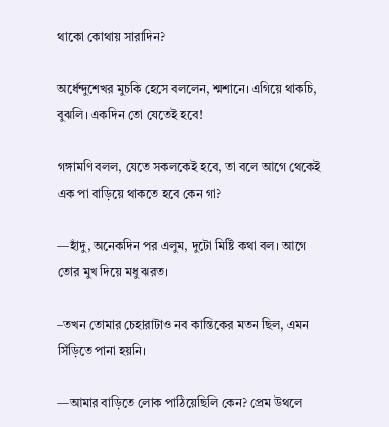থাকো কোথায় সারাদিন?

অর্ধেন্দুশেখর মুচকি হেসে বললেন, শ্মশানে। এগিয়ে থাকচি, বুঝলি। একদিন তো যেতেই হবে!

গঙ্গামণি বলল, যেতে সকলকেই হবে, তা বলে আগে থেকেই এক পা বাড়িয়ে থাকতে হবে কেন গা?

—হাঁদু, অনেকদিন পর এলুম, দুটো মিষ্টি কথা বল। আগে তোর মুখ দিয়ে মধু ঝরত।

–তখন তোমার চেহারাটাও নব কান্তিকের মতন ছিল, এমন সিঁড়িতে পানা হয়নি।

—আমার বাড়িতে লোক পাঠিয়েছিলি কেন? প্রেম উথলে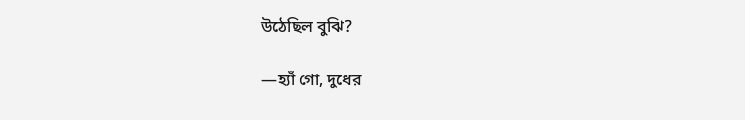উঠেছিল বুঝি?

—হ্যাঁ গো, দুধের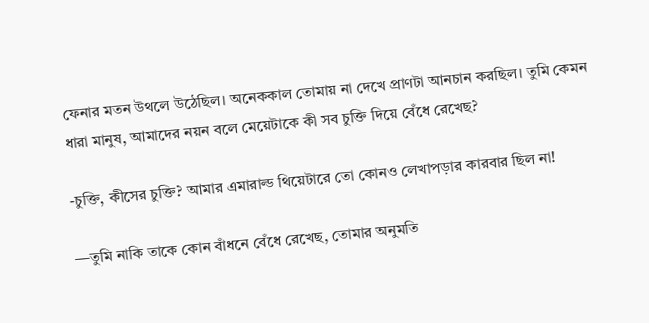ফেনার মতন উথলে উঠেছিল। অনেককাল তোমায় না দেখে প্রাণটা আনচান করছিল। তুমি কেমন ধারা মানুষ, আমাদের নয়ন বলে মেয়েটাকে কী সব চুক্তি দিয়ে বেঁধে রেখেছ?

-চুক্তি, কীসের চুক্তি? আমার এমারাল্ড থিয়েটারে তো কোনও লেখাপড়ার কারবার ছিল না!

—তুমি নাকি তাকে কোন বাঁধনে বেঁধে রেখেছ, তোমার অনুমতি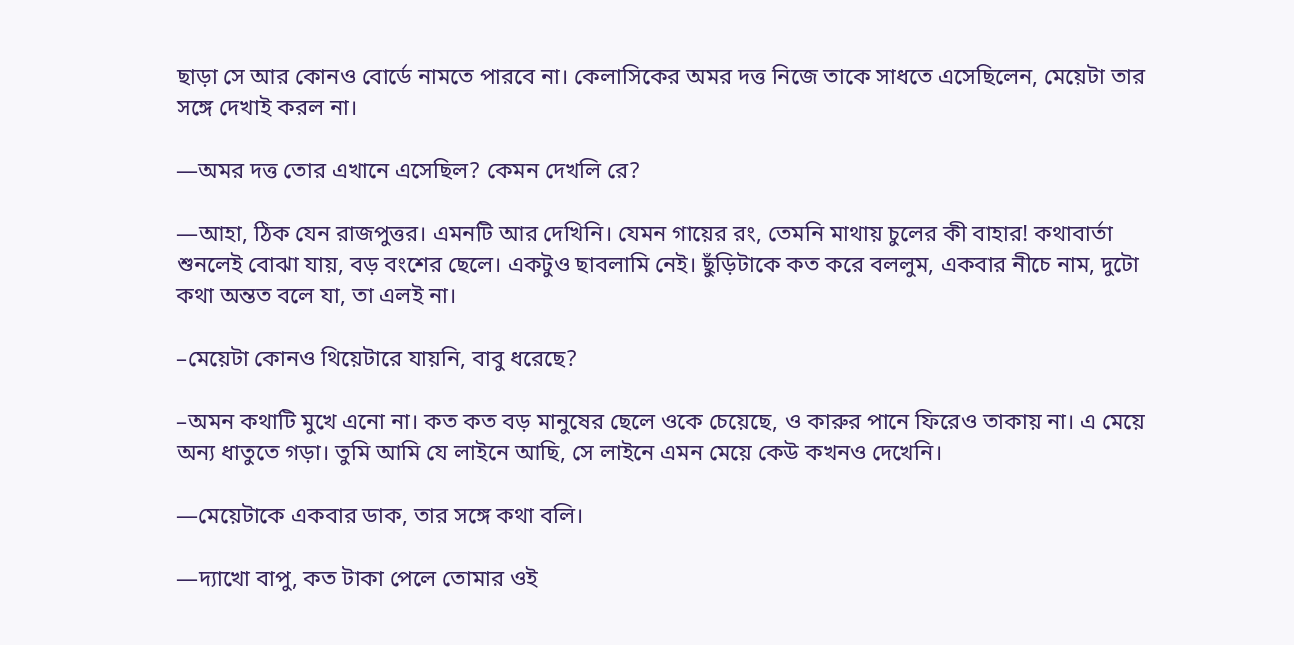ছাড়া সে আর কোনও বোর্ডে নামতে পারবে না। কেলাসিকের অমর দত্ত নিজে তাকে সাধতে এসেছিলেন, মেয়েটা তার সঙ্গে দেখাই করল না।

—অমর দত্ত তোর এখানে এসেছিল? কেমন দেখলি রে?

—আহা, ঠিক যেন রাজপুত্তর। এমনটি আর দেখিনি। যেমন গায়ের রং, তেমনি মাথায় চুলের কী বাহার! কথাবার্তা শুনলেই বোঝা যায়, বড় বংশের ছেলে। একটুও ছাবলামি নেই। ছুঁড়িটাকে কত করে বললুম, একবার নীচে নাম, দুটো কথা অন্তত বলে যা, তা এলই না।

–মেয়েটা কোনও থিয়েটারে যায়নি, বাবু ধরেছে?

–অমন কথাটি মুখে এনো না। কত কত বড় মানুষের ছেলে ওকে চেয়েছে, ও কারুর পানে ফিরেও তাকায় না। এ মেয়ে অন্য ধাতুতে গড়া। তুমি আমি যে লাইনে আছি, সে লাইনে এমন মেয়ে কেউ কখনও দেখেনি।

—মেয়েটাকে একবার ডাক, তার সঙ্গে কথা বলি।

—দ্যাখো বাপু, কত টাকা পেলে তোমার ওই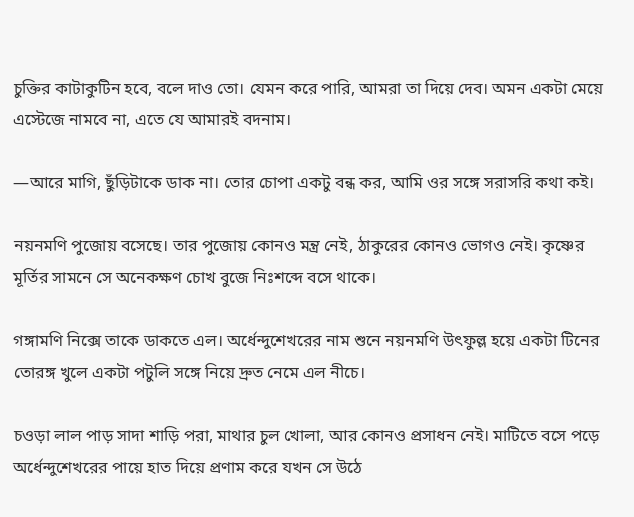চুক্তির কাটাকুটিন হবে, বলে দাও তো। যেমন করে পারি, আমরা তা দিয়ে দেব। অমন একটা মেয়ে এস্টেজে নামবে না, এতে যে আমারই বদনাম।

—আরে মাগি, ছুঁড়িটাকে ডাক না। তোর চোপা একটু বন্ধ কর, আমি ওর সঙ্গে সরাসরি কথা কই।

নয়নমণি পুজোয় বসেছে। তার পুজোয় কোনও মন্ত্র নেই, ঠাকুরের কোনও ভোগও নেই। কৃষ্ণের মূর্তির সামনে সে অনেকক্ষণ চোখ বুজে নিঃশব্দে বসে থাকে।

গঙ্গামণি নিক্সে তাকে ডাকতে এল। অর্ধেন্দুশেখরের নাম শুনে নয়নমণি উৎফুল্ল হয়ে একটা টিনের তোরঙ্গ খুলে একটা পটুলি সঙ্গে নিয়ে দ্রুত নেমে এল নীচে।

চওড়া লাল পাড় সাদা শাড়ি পরা, মাথার চুল খোলা, আর কোনও প্রসাধন নেই। মাটিতে বসে পড়ে অর্ধেন্দুশেখরের পায়ে হাত দিয়ে প্রণাম করে যখন সে উঠে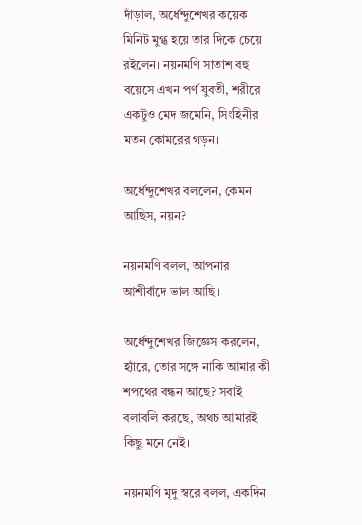দাঁড়াল, অর্ধেন্দুশেখর কয়েক মিনিট মুগ্ধ হয়ে তার দিকে চেয়ে রইলেন। নয়নমণি সাতাশ বহু বয়েসে এখন পর্ণ যুবতী, শরীরে একটুও মেদ জমেনি, সিংহিনীর মতন কোমরের গড়ন।

অর্ধেন্দুশেখর বললেন, কেমন আছিস, নয়ন?

নয়নমণি বলল, আপনার আশীর্বাদে ভাল আছি।

অর্ধেন্দুশেখর জিজ্ঞেস করলেন, হ্যাঁরে, তোর সঙ্গে নাকি আমার কী শপথের বন্ধন আছে? সবাই বলাবলি করছে, অথচ আমারই কিছু মনে নেই।

নয়নমণি মৃদু স্বরে বলল, একদিন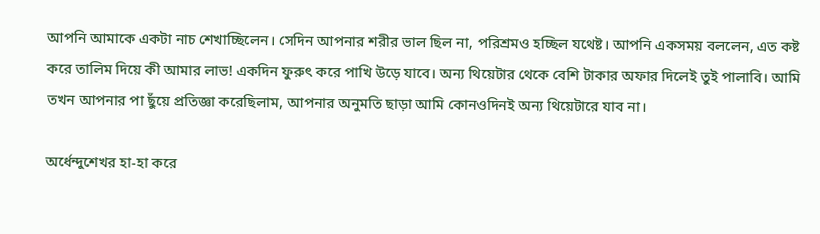আপনি আমাকে একটা নাচ শেখাচ্ছিলেন। সেদিন আপনার শরীর ভাল ছিল না, পরিশ্রমও হচ্ছিল যথেষ্ট। আপনি একসময় বললেন, এত কষ্ট করে তালিম দিয়ে কী আমার লাভ! একদিন ফুরুৎ করে পাখি উড়ে যাবে। অন্য থিয়েটার থেকে বেশি টাকার অফার দিলেই তুই পালাবি। আমি তখন আপনার পা ছুঁয়ে প্রতিজ্ঞা করেছিলাম, আপনার অনুমতি ছাড়া আমি কোনওদিনই অন্য থিয়েটারে যাব না।

অর্ধেন্দুশেখর হা-হা করে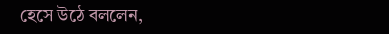হেসে উঠে বললেন,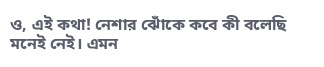ও, এই কথা! নেশার ঝোঁকে কবে কী বলেছি মনেই নেই। এমন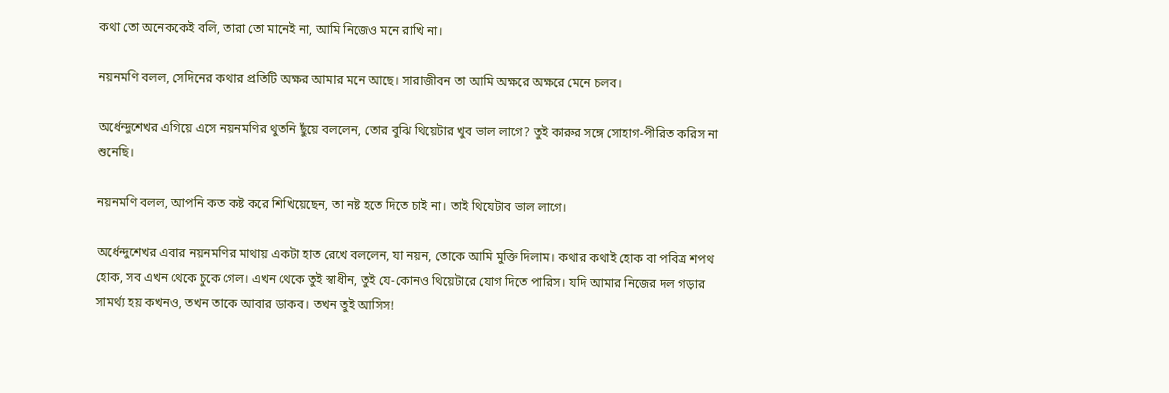কথা তো অনেককেই বলি, তারা তো মানেই না, আমি নিজেও মনে রাখি না।

নয়নমণি বলল, সেদিনের কথার প্রতিটি অক্ষর আমার মনে আছে। সারাজীবন তা আমি অক্ষরে অক্ষরে মেনে চলব।

অর্ধেন্দুশেখর এগিয়ে এসে নয়নমণির থুতনি ছুঁয়ে বললেন, তোর বুঝি থিয়েটার খুব ভাল লাগে? তুই কারুর সঙ্গে সোহাগ-পীরিত করিস না শুনেছি।

নয়নমণি বলল, আপনি কত কষ্ট করে শিখিয়েছেন, তা নষ্ট হতে দিতে চাই না। তাই থিযেটাব ভাল লাগে।

অর্ধেন্দুশেখর এবার নয়নমণির মাথায় একটা হাত রেখে বললেন, যা নয়ন, তোকে আমি মুক্তি দিলাম। কথার কথাই হোক বা পবিত্র শপথ হোক, সব এখন থেকে চুকে গেল। এখন থেকে তুই স্বাধীন, তুই যে-কোনও থিয়েটারে যোগ দিতে পারিস। যদি আমার নিজের দল গড়ার সামর্থ্য হয় কখনও, তখন তাকে আবার ডাকব। তখন তুই আসিস!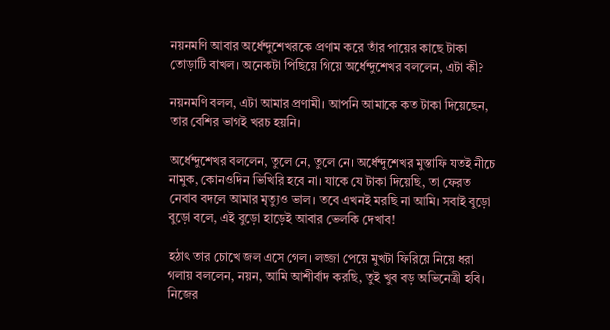নয়নমণি আবার অর্ধেন্দুশেখরকে প্রণাম করে তাঁর পায়ের কাছে টাকা তোড়াটি বাখল। অনেকটা পিছিয়ে গিয়ে অর্ধেন্দুশেখর বললেন, এটা কী?

নয়নমণি বলল, এটা আমার প্রণামী। আপনি আমাকে কত টাকা দিয়েছেন, তার বেশির ভাগই খরচ হয়নি।

অর্ধেন্দুশেখর বললেন, তুলে নে, তুলে নে। অর্ধেন্দুশেখর মুস্তাফি যতই নীচে নামুক, কোনওদিন ভিখিরি হবে না। যাকে যে টাকা দিয়েছি, তা ফেরত নেবাব বদলে আমার মৃত্যুও ভাল। তবে এখনই মরছি না আমি। সবাই বুড়ো বুড়ো বলে, এই বুড়ো হাড়েই আবার ভেলকি দেখাব!

হঠাৎ তার চোখে জল এসে গেল। লজ্জা পেয়ে মুখটা ফিরিয়ে নিয়ে ধরা গলায় বললেন, নয়ন, আমি আশীর্বাদ করছি, তুই খুব বড় অভিনেত্রী হবি। নিজের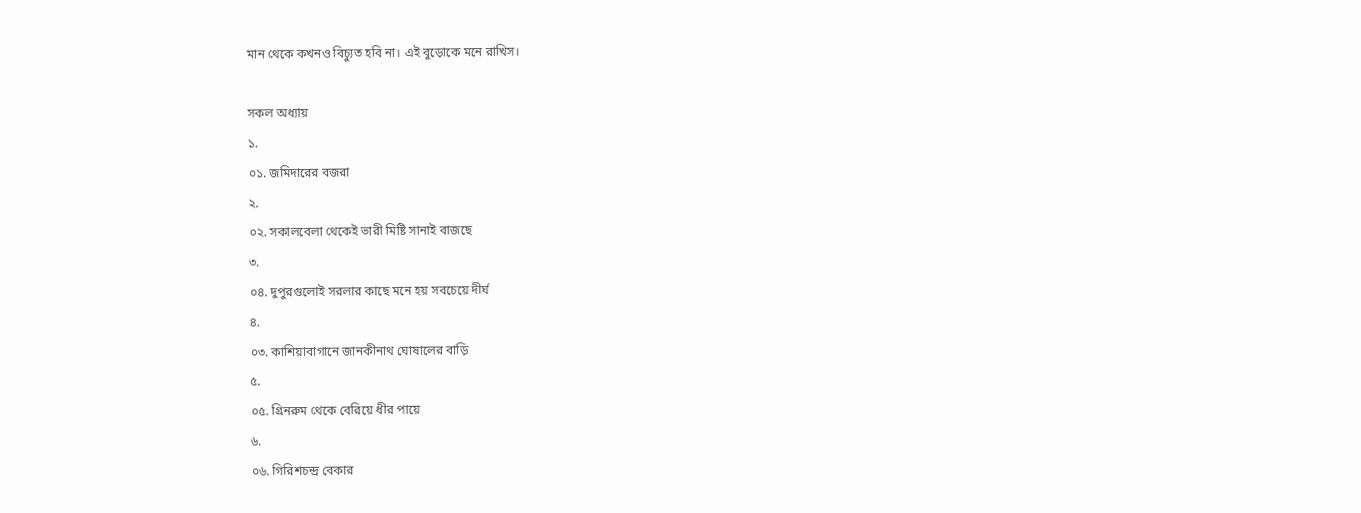মান থেকে কখনও বিচ্যুত হবি না। এই বুড়োকে মনে রাখিস।

সকল অধ্যায়
১.
০১. জমিদারের বজরা
২.
০২. সকালবেলা থেকেই ভারী মিষ্টি সানাই বাজছে
৩.
০৪. দুপুরগুলোই সরলার কাছে মনে হয় সবচেয়ে দীর্ঘ
৪.
০৩. কাশিয়াবাগানে জানকীনাথ ঘোষালের বাড়ি
৫.
০৫. গ্রিনরুম থেকে বেরিয়ে ধীর পায়ে
৬.
০৬. গিরিশচন্দ্র বেকার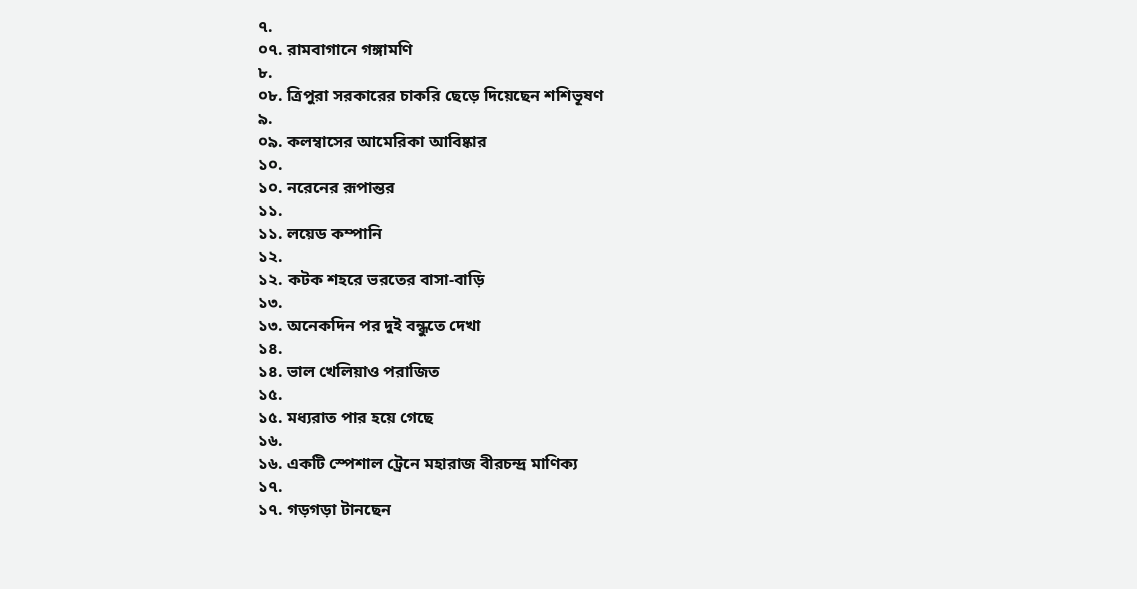৭.
০৭. রামবাগানে গঙ্গামণি
৮.
০৮. ত্রিপুরা সরকারের চাকরি ছেড়ে দিয়েছেন শশিভূষণ
৯.
০৯. কলম্বাসের আমেরিকা আবিষ্কার
১০.
১০. নরেনের রূপান্তর
১১.
১১. লয়েড কম্পানি
১২.
১২. কটক শহরে ভরতের বাসা-বাড়ি
১৩.
১৩. অনেকদিন পর দুই বন্ধুতে দেখা
১৪.
১৪. ভাল খেলিয়াও পরাজিত
১৫.
১৫. মধ্যরাত পার হয়ে গেছে
১৬.
১৬. একটি স্পেশাল ট্রেনে মহারাজ বীরচন্দ্র মাণিক্য
১৭.
১৭. গড়গড়া টানছেন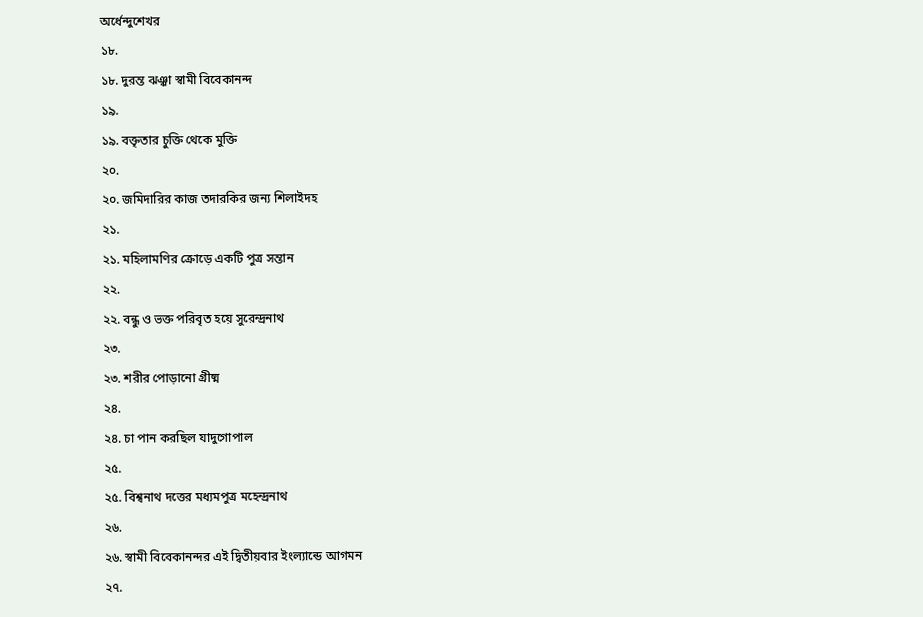অর্ধেন্দুশেখর
১৮.
১৮. দুরন্ত ঝঞ্ঝা স্বামী বিবেকানন্দ
১৯.
১৯. বক্তৃতার চুক্তি থেকে মুক্তি
২০.
২০. জমিদারির কাজ তদারকির জন্য শিলাইদহ
২১.
২১. মহিলামণির ক্রোড়ে একটি পুত্র সন্তান
২২.
২২. বন্ধু ও ভক্ত পরিবৃত হয়ে সুরেন্দ্রনাথ
২৩.
২৩. শরীর পোড়ানো গ্রীষ্ম
২৪.
২৪. চা পান করছিল যাদুগোপাল
২৫.
২৫. বিশ্বনাথ দত্তের মধ্যমপুত্র মহেন্দ্রনাথ
২৬.
২৬. স্বামী বিবেকানন্দর এই দ্বিতীয়বার ইংল্যান্ডে আগমন
২৭.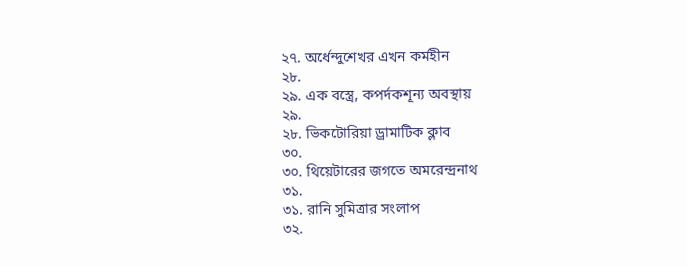২৭. অর্ধেন্দুশেখর এখন কর্মহীন
২৮.
২৯. এক বস্ত্রে, কপর্দকশূন্য অবস্থায়
২৯.
২৮. ভিকটোরিয়া ড্রামাটিক ক্লাব
৩০.
৩০. থিয়েটারের জগতে অমরেন্দ্রনাথ
৩১.
৩১. রানি সুমিত্রার সংলাপ
৩২.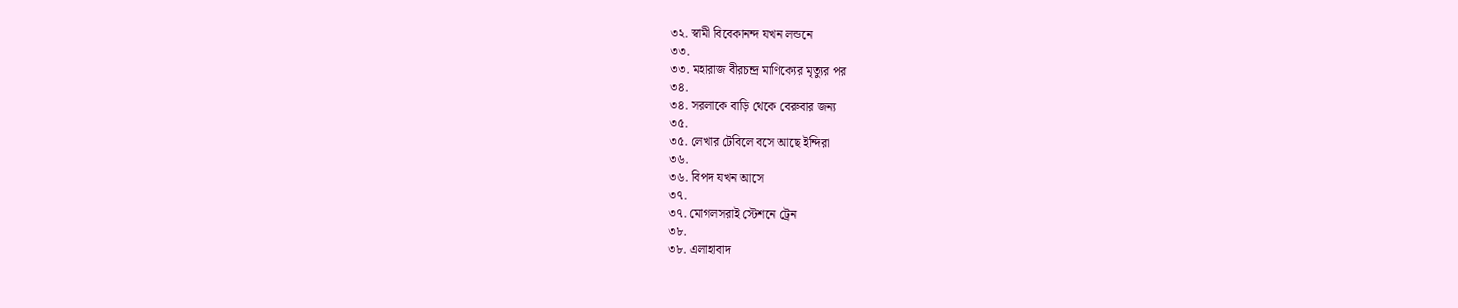৩২. স্বামী বিবেকানন্দ যখন লন্ডনে
৩৩.
৩৩. মহারাজ বীরচন্দ্র মাণিক্যের মৃত্যুর পর
৩৪.
৩৪. সরলাকে বাড়ি থেকে বেরুবার জন্য
৩৫.
৩৫. লেখার টেবিলে বসে আছে ইন্দিরা
৩৬.
৩৬. বিপদ যখন আসে
৩৭.
৩৭. মোগলসরাই স্টেশনে ট্রেন
৩৮.
৩৮. এলাহাবাদ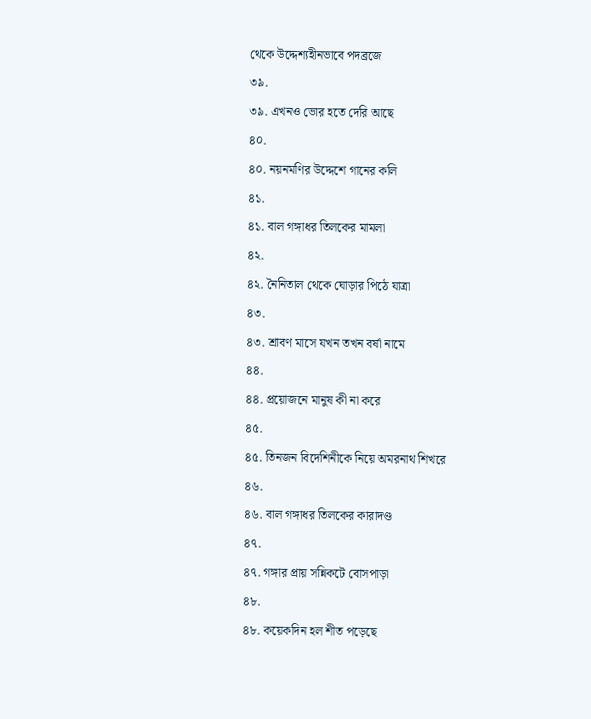থেকে উদ্দেশ্যহীনভাবে পদব্রজে
৩৯.
৩৯. এখনও ভোর হতে দেরি আছে
৪০.
৪০. নয়নমণির উদ্দেশে গানের কলি
৪১.
৪১. বাল গঙ্গাধর তিলকের মামলা
৪২.
৪২. নৈনিতাল থেকে ঘোড়ার পিঠে যাত্রা
৪৩.
৪৩. শ্রাবণ মাসে যখন তখন বর্ষা নামে
৪৪.
৪৪. প্রয়োজনে মানুষ কী না করে
৪৫.
৪৫. তিনজন বিদেশিনীকে নিয়ে অমরনাথ শিখরে
৪৬.
৪৬. বাল গঙ্গাধর তিলকের কারাদণ্ড
৪৭.
৪৭. গঙ্গার প্রায় সন্নিকটে বোসপাড়া
৪৮.
৪৮. কয়েকদিন হল শীত পড়েছে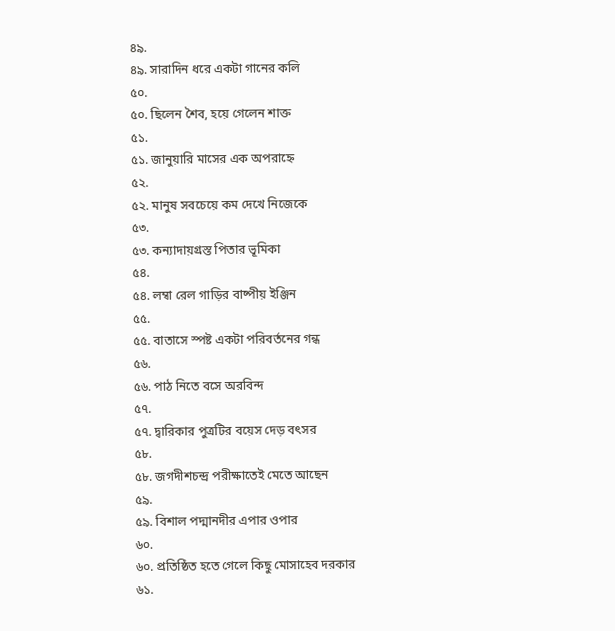৪৯.
৪৯. সারাদিন ধরে একটা গানের কলি
৫০.
৫০. ছিলেন শৈব, হয়ে গেলেন শাক্ত
৫১.
৫১. জানুয়ারি মাসের এক অপরাহ্নে
৫২.
৫২. মানুষ সবচেয়ে কম দেখে নিজেকে
৫৩.
৫৩. কন্যাদায়গ্রস্ত পিতার ভূমিকা
৫৪.
৫৪. লম্বা রেল গাড়ির বাষ্পীয় ইঞ্জিন
৫৫.
৫৫. বাতাসে স্পষ্ট একটা পরিবর্তনের গন্ধ
৫৬.
৫৬. পাঠ নিতে বসে অরবিন্দ
৫৭.
৫৭. দ্বারিকার পুত্রটির বয়েস দেড় বৎসর
৫৮.
৫৮. জগদীশচন্দ্র পরীক্ষাতেই মেতে আছেন
৫৯.
৫৯. বিশাল পদ্মানদীর এপার ওপার
৬০.
৬০. প্রতিষ্ঠিত হতে গেলে কিছু মোসাহেব দরকার
৬১.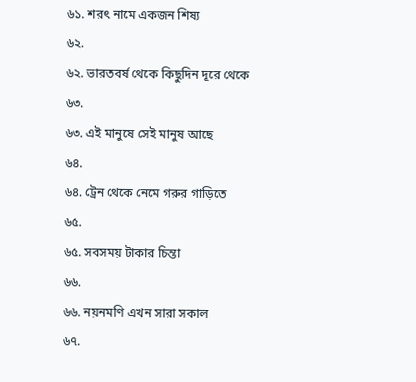৬১. শরৎ নামে একজন শিষ্য
৬২.
৬২. ভারতবর্ষ থেকে কিছুদিন দূরে থেকে
৬৩.
৬৩. এই মানুষে সেই মানুষ আছে
৬৪.
৬৪. ট্রেন থেকে নেমে গরুর গাড়িতে
৬৫.
৬৫. সবসময় টাকার চিন্তা
৬৬.
৬৬. নয়নমণি এখন সারা সকাল
৬৭.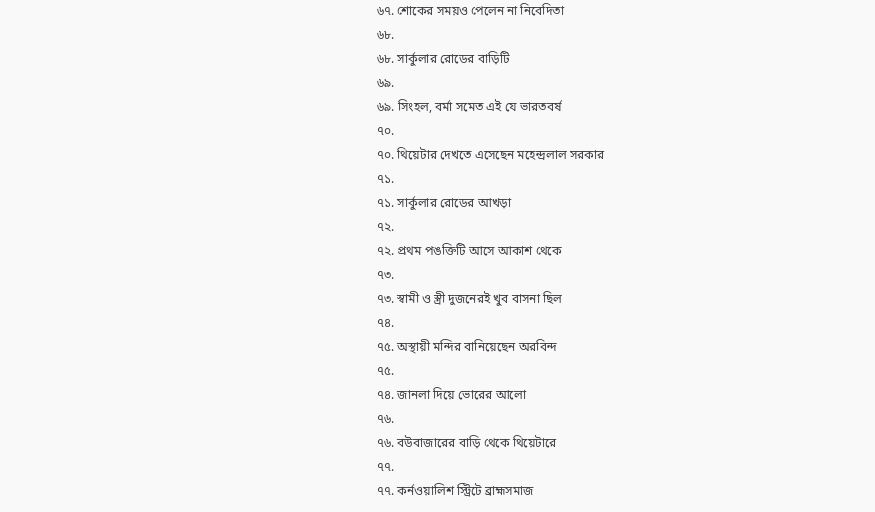৬৭. শোকের সময়ও পেলেন না নিবেদিতা
৬৮.
৬৮. সার্কুলার রোডের বাড়িটি
৬৯.
৬৯. সিংহল, বর্মা সমেত এই যে ভারতবর্ষ
৭০.
৭০. থিয়েটার দেখতে এসেছেন মহেন্দ্রলাল সরকার
৭১.
৭১. সার্কুলার রোডের আখড়া
৭২.
৭২. প্রথম পঙক্তিটি আসে আকাশ থেকে
৭৩.
৭৩. স্বামী ও স্ত্রী দুজনেরই খুব বাসনা ছিল
৭৪.
৭৫. অস্থায়ী মন্দির বানিয়েছেন অরবিন্দ
৭৫.
৭৪. জানলা দিয়ে ভোরের আলো
৭৬.
৭৬. বউবাজারের বাড়ি থেকে থিয়েটারে
৭৭.
৭৭. কর্নওয়ালিশ স্ট্রিটে ব্রাহ্মসমাজ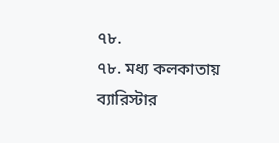৭৮.
৭৮. মধ্য কলকাতায় ব্যারিস্টার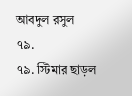আবদুল রসুল
৭৯.
৭৯. স্টিমার ছাড়ল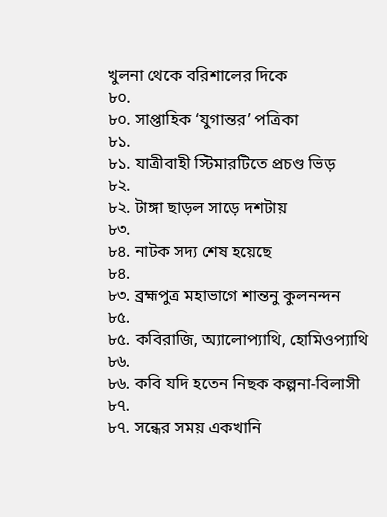খুলনা থেকে বরিশালের দিকে
৮০.
৮০. সাপ্তাহিক ‘যুগান্তর’ পত্রিকা
৮১.
৮১. যাত্রীবাহী স্টিমারটিতে প্রচণ্ড ভিড়
৮২.
৮২. টাঙ্গা ছাড়ল সাড়ে দশটায়
৮৩.
৮৪. নাটক সদ্য শেষ হয়েছে
৮৪.
৮৩. ব্রহ্মপুত্র মহাভাগে শান্তনু কুলনন্দন
৮৫.
৮৫. কবিরাজি, অ্যালোপ্যাথি, হোমিওপ্যাথি
৮৬.
৮৬. কবি যদি হতেন নিছক কল্পনা-বিলাসী
৮৭.
৮৭. সন্ধের সময় একখানি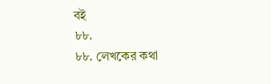বই
৮৮.
৮৮. লেখকের কথা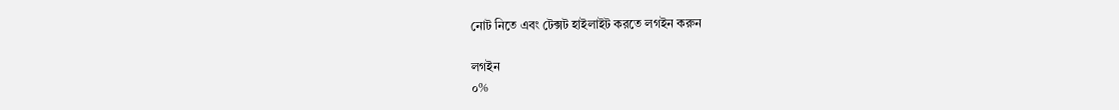নোট নিতে এবং টেক্সট হাইলাইট করতে লগইন করুন

লগইন
০%